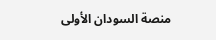منصة السودان الأولى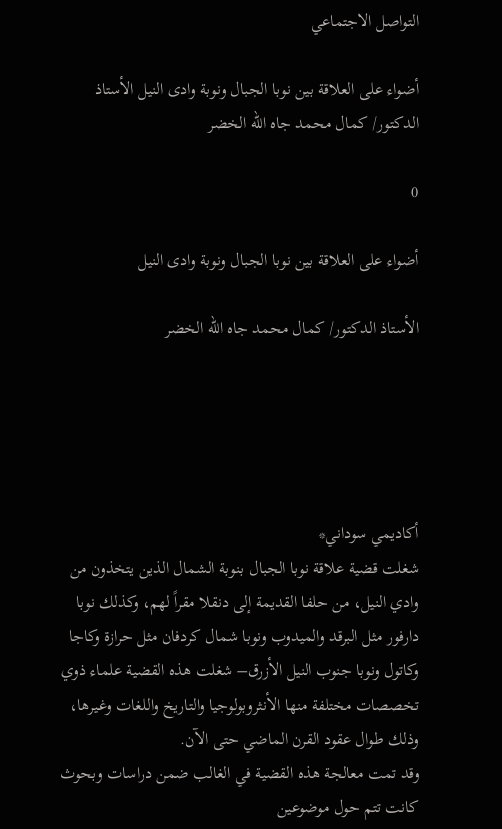التواصل الاجتماعي

أضواء على العلاقة بين نوبا الجبال ونوبة وادى النيل الأستاذ الدكتور/ كمال محمد جاه الله الخضر

0

أضواء على العلاقة بين نوبا الجبال ونوبة وادى النيل

الأستاذ الدكتور/ كمال محمد جاه الله الخضر





أكاديمي سوداني*
شغلت قضية علاقة نوبا الجبال بنوبة الشمال الذين يتخذون من وادي النيل، من حلفا القديمة إلى دنقلا مقراً لهم، وكذلك نوبا دارفور مثل البرقد والميدوب ونوبا شمال كردفان مثل حرازة وكاجا وكاتول ونوبا جنوب النيل الأزرق– شغلت هذه القضية علماء ذوي تخصصات مختلفة منها الأنثروبولوجيا والتاريخ واللغات وغـيرها، وذلك طوال عقود القرن الماضي حتى الآن.
وقد تمت معالجة هذه القضية في الغالب ضمن دراسات وبحوث كانت تتم حول موضوعين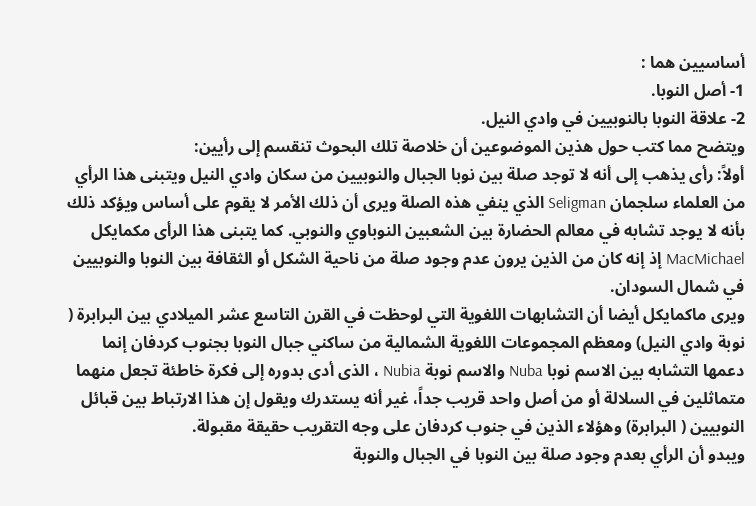أساسيين هما :
1- أصل النوبا.
2- علاقة النوبا بالنوبيين في وادي النيل.
ويتضح مما كتب حول هذين الموضوعين أن خلاصة تلك البحوث تنقسم إلى رأيين:
أولاً: رأى يذهب إلى أنه لا توجد صلة بين نوبا الجبال والنوبيين من سكان وادي النيل ويتبنى هذا الرأي من العلماء سلجمان Seligman الذي ينفي هذه الصلة ويرى أن ذلك الأمر لا يقوم على أساس ويؤكد ذلك بأنه لا يوجد تشابه في معالم الحضارة بين الشعبين النوباوي والنوبي. كما يتبنى هذا الرأى مكمايكل MacMichael إذ إنه كان من الذين يرون عدم وجود صلة من ناحية الشكل أو الثقافة بين النوبا والنوبيين في شمال السودان.
ويرى ماكمايكل أيضا أن التشابهات اللغوية التي لوحظت في القرن التاسع عشر الميلادي بين البرابرة ( نوبة وادي النيل) ومعظم المجموعات اللغوية الشمالية من ساكني جبال النوبا بجنوب كردفان إنما دعمها التشابه بين الاسم نوبا Nuba والاسم نوبة Nubia ، الذى أدى بدوره إلى فكرة خاطئة تجعل منهما متماثلين في السلالة أو من أصل واحد قريب جداً، غير أنه يستدرك ويقول إن هذا الارتباط بين قبائل النوبيين ( البرابرة) وهؤلاء الذين في جنوب كردفان على وجه التقريب حقيقة مقبولة.
ويبدو أن الرأي بعدم وجود صلة بين النوبا في الجبال والنوبة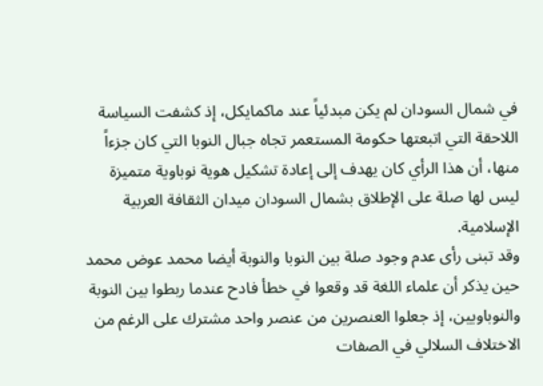في شمال السودان لم يكن مبدئياً عند ماكمايكل، إذ كشفت السياسة اللاحقة التي اتبعتها حكومة المستعمر تجاه جبال النوبا التي كان جزءاً منها، أن هذا الرأي كان يهدف إلى إعادة تشكيل هوية نوباوية متميزة ليس لها صلة على الإطلاق بشمال السودان ميدان الثقافة العربية الإسلامية.
وقد تبنى رأى عدم وجود صلة بين النوبا والنوبة أيضا محمد عوض محمد حين يذكر أن علماء اللغة قد وقعوا في خطأ فادح عندما ربطوا بين النوبة والنوباويين، إذ جعلوا العنصرين من عنصر واحد مشترك على الرغم من الاختلاف السلالي في الصفات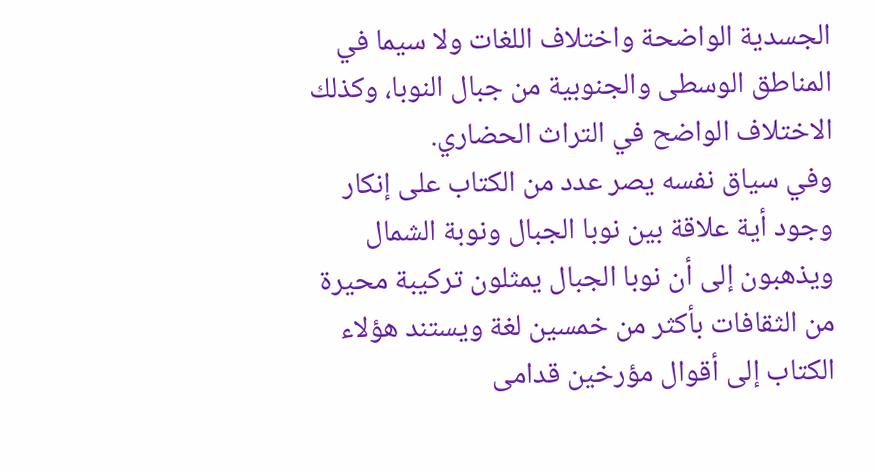الجسدية الواضحة واختلاف اللغات ولا سيما في المناطق الوسطى والجنوبية من جبال النوبا، وكذلك الاختلاف الواضح في التراث الحضاري.
وفي سياق نفسه يصر عدد من الكتاب على إنكار وجود أية علاقة بين نوبا الجبال ونوبة الشمال ويذهبون إلى أن نوبا الجبال يمثلون تركيبة محيرة من الثقافات بأكثر من خمسين لغة ويستند هؤلاء الكتاب إلى أقوال مؤرخين قدامى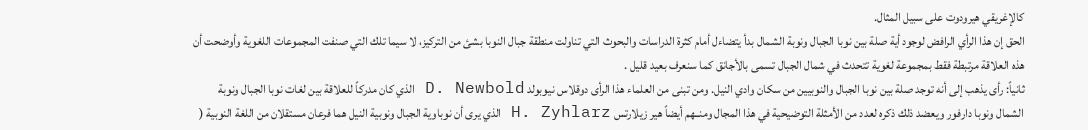كالإغريقي هيرودوت على سبيل المثال.
الحق إن هذا الرأي الرافض لوجود أية صلة بين نوبا الجبال ونوبة الشمال بدأ يتضاءل أمام كثرة الدراسات والبحوث التي تناولت منطقة جبال النوبا بشئ من التركيز، لا سيما تلك التي صنفت المجموعات اللغوية وأوضحت أن هذه العلاقة مرتبطة فقط بمجموعة لغوية تتحدث في شمال الجبال تسمى بالأجانق كما سنعرف بعيد قليل .
ثانياً: رأى يذهب إلى أنه توجد صلة بين نوبا الجبال والنوبيين من سكان وادي النيل. ومن تبنى من العلماء هذا الرأى دوقلاس نيوبولد D. Newbold الذي كان مدركاً للعلاقة بين لغات نوبا الجبال ونوبة الشمال ونوبا دارفور ويعضد ذلك ذكره لعدد من الأمثلة التوضيحية في هذا المجال ومنــهم أيضاً هير زيلارتس H. Zyhlarz الذي يرى أن نوباوية الجبال ونوبية النيل هما فرعان مستقلان من اللغة النوبية (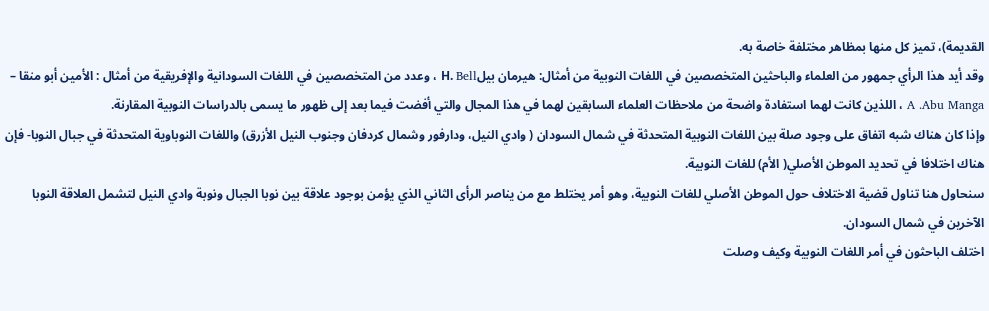القديمة)، تميز كل منها بمظاهر مختلفة خاصة به.
وقد أيد هذا الرأي جمهور من العلماء والباحثين المتخصصين في اللغات النوبية من أمثال: هيرمان بيلH. Bell ، وعدد من المتخصصين في اللغات السودانية والإفريقية من أمثال : الأمين أبو منقا – A .Abu Manga ، اللذين كانت لهما استفادة واضحة من ملاحظات العلماء السابقين لهما في هذا المجال والتي أفضت فيما بعد إلى ظهور ما يسمى بالدراسات النوبية المقارنة.
وإذا كان هناك شبه اتفاق على وجود صلة بين اللغات النوبية المتحدثة في شمال السودان ( وادي النيل، ودارفور وشمال كردفان وجنوب النيل الأزرق) واللغات النوباوية المتحدثة في جبال النوبا- فإن هناك اختلافا في تحديد الموطن الأصلي( الأم) للغات النوبية.
سنحاول هنا تناول قضية الاختلاف حول الموطن الأصلي للغات النوبية، وهو أمر يختلط مع من يناصر الرأى الثاني الذي يؤمن بوجود علاقة بين نوبا الجبال ونوبة وادي النيل لتشمل العلاقة النوبا الآخرين في شمال السودان.
اختلف الباحثون في أمر اللغات النوبية وكيف وصلت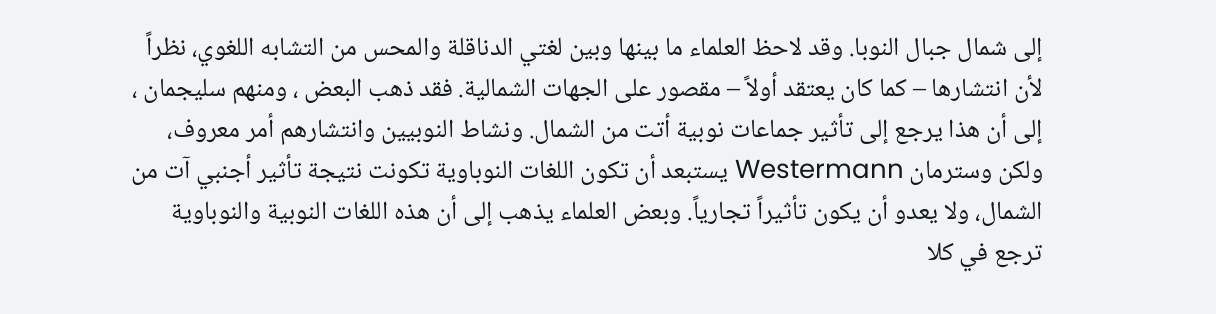إلى شمال جبال النوبا. وقد لاحظ العلماء ما بينها وبين لغتي الدناقلة والمحس من التشابه اللغوي، نظراً لأن انتشارها – كما كان يعتقد أولاً – مقصور على الجهات الشمالية. فقد ذهب البعض ، ومنهم سليجمان ، إلى أن هذا يرجع إلى تأثير جماعات نوبية أتت من الشمال. ونشاط النوبيين وانتشارهم أمر معروف، ولكن وسترمان Westermann يستبعد أن تكون اللغات النوباوية تكونت نتيجة تأثير أجنبي آت من الشمال، ولا يعدو أن يكون تأثيراً تجارياً. وبعض العلماء يذهب إلى أن هذه اللغات النوبية والنوباوية ترجع في كلا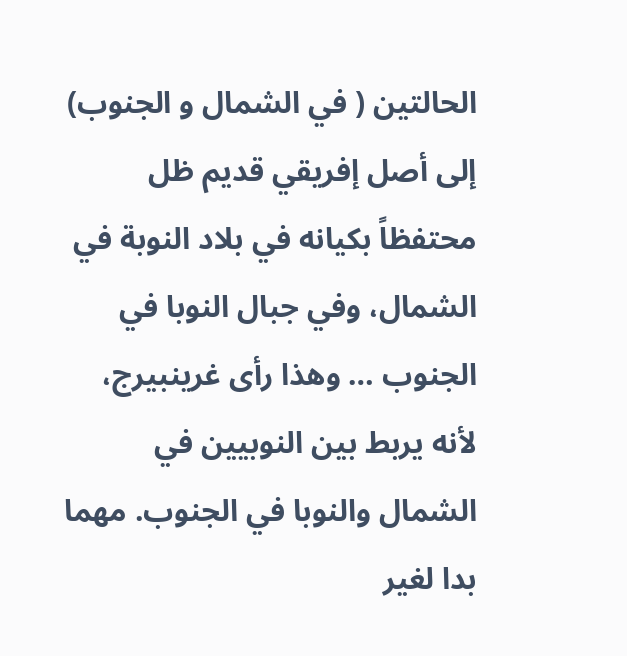الحالتين ( في الشمال و الجنوب) إلى أصل إفريقي قديم ظل محتفظاً بكيانه في بلاد النوبة في الشمال، وفي جبال النوبا في الجنوب … وهذا رأى غرينبيرج، لأنه يربط بين النوبيين في الشمال والنوبا في الجنوب. مهما بدا لغير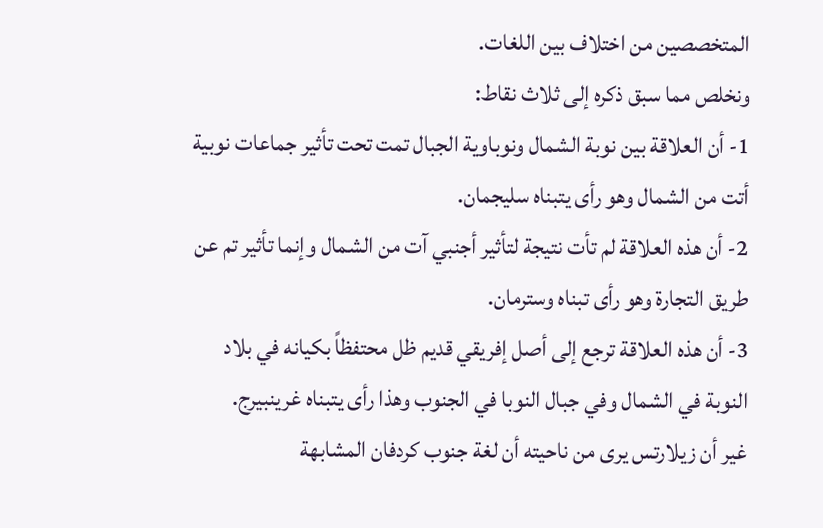المتخصصين من اختلاف بين اللغات.
ونخلص مما سبق ذكره إلى ثلاث نقاط:
1- أن العلاقة بين نوبة الشمال ونوباوية الجبال تمت تحت تأثير جماعات نوبية أتت من الشمال وهو رأى يتبناه سليجمان.
2- أن هذه العلاقة لم تأت نتيجة لتأثير أجنبي آت من الشمال وإنما تأثير تم عن طريق التجارة وهو رأى تبناه وسترمان.
3- أن هذه العلاقة ترجع إلى أصل إفريقي قديم ظل محتفظاً بكيانه في بلاد النوبة في الشمال وفي جبال النوبا في الجنوب وهذا رأى يتبناه غرينبيرج.
غير أن زيلارتس يرى من ناحيته أن لغة جنوب كردفان المشابهة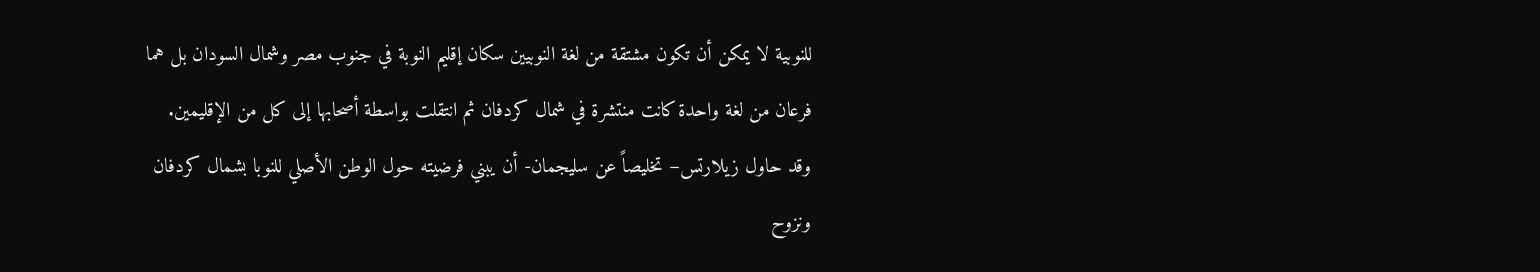للنوبية لا يمكن أن تكون مشتقة من لغة النوبيين سكان إقليم النوبة في جنوب مصر وشمال السودان بل هما فرعان من لغة واحدة كانت منتشرة في شمال كردفان ثم انتقلت بواسطة أصحابها إلى كل من الإقليمين.
وقد حاول زيلارتس– تخليصاً عن سليجمان- أن يبني فرضيته حول الوطن الأصلي للنوبا بشمال كردفان ونزوح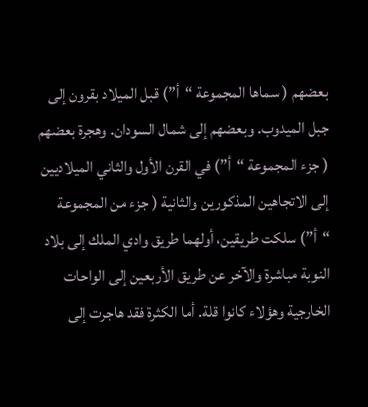بعضهم ( سماها المجموعة “أ”) قبل الميلاد بقرون إلى جبل الميدوب. وبعضهم إلى شمال السودان. وهجرة بعضهم ( جزء المجموعة “أ”) في القرن الأول والثاني الميلاديين إلى الاتجاهين المذكورين والثانية ( جزء من المجموعة “أ”) سلكت طريقين، أولهما طريق وادي الملك إلى بلاد النوبة مباشرة والآخر عن طريق الأربعين إلى الواحات الخارجية وهؤلاء كانوا قلة. أما الكثرة فقد هاجرت إلى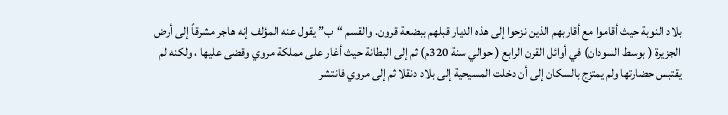بلاد النوبة حيث أقاموا مع أقاربهم الذين نزحوا إلى هذه الديار قبلهم ببضعة قرون. والقسم “ب” يقول عنه المؤلف إنه هاجر مشرقاً إلى أرض الجزيرة ( بوسط السودان) في أوائل القرن الرابع ( حوالي سنة 320م) ثم إلى البطانة حيث أغار على مملكة مروي وقضى عليها ، ولكنه لم يقتبس حضارتها ولم يمتزج بالسكان إلى أن دخلت المسيحية إلى بلاد دنقلا ثم إلى مروي فانتشر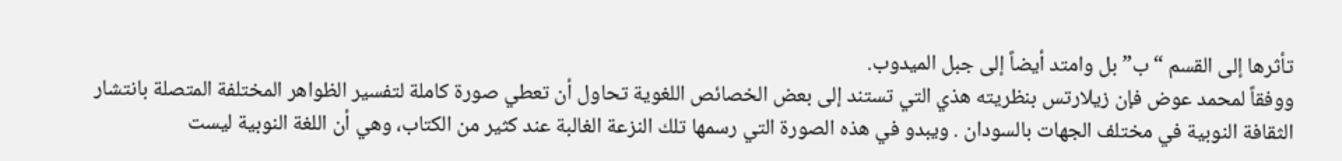تأثرها إلى القسم “ب” بل وامتد أيضاً إلى جبل الميدوب.
ووفقاً لمحمد عوض فإن زيلارتس بنظريته هذي التي تستند إلى بعض الخصائص اللغوية تحاول أن تعطي صورة كاملة لتفسير الظواهر المختلفة المتصلة بانتشار الثقافة النوبية في مختلف الجهات بالسودان . ويبدو في هذه الصورة التي رسمها تلك النزعة الغالبة عند كثير من الكتاب، وهي أن اللغة النوبية ليست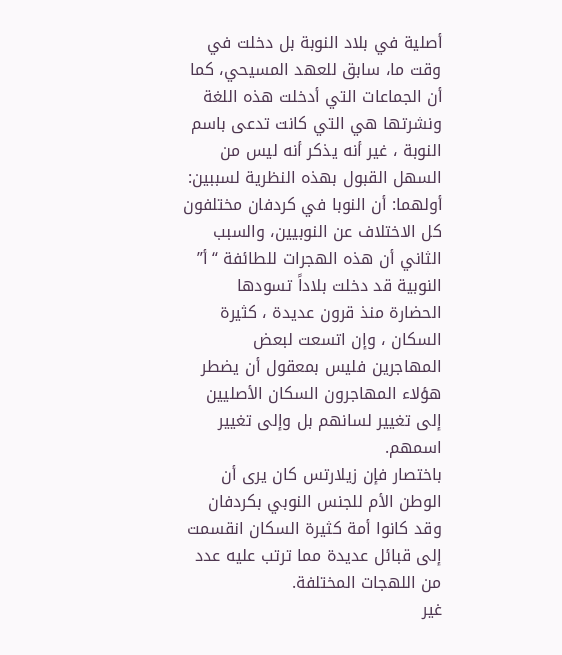أصلية في بلاد النوبة بل دخلت في وقت ما، سابق للعهد المسيحي، كما أن الجماعات التي أدخلت هذه اللغة ونشرتها هي التي كانت تدعى باسم النوبة ، غير أنه يذكر أنه ليس من السهل القبول بهذه النظرية لسببين:
أولهما: أن النوبا في كردفان مختلفون كل الاختلاف عن النوبيين، والسبب الثاني أن هذه الهجرات للطائفة “أ” النوبية قد دخلت بلاداً تسودها الحضارة منذ قرون عديدة ، كثيرة السكان ، وإن اتسعت لبعض المهاجرين فليس بمعقول أن يضطر هؤلاء المهاجرون السكان الأصليين إلى تغيير لسانهم بل وإلى تغيير اسمهم.
باختصار فإن زيلارتس كان يرى أن الوطن الأم للجنس النوبي بكردفان وقد كانوا أمة كثيرة السكان انقسمت إلى قبائل عديدة مما ترتب عليه عدد من اللهجات المختلفة.
غير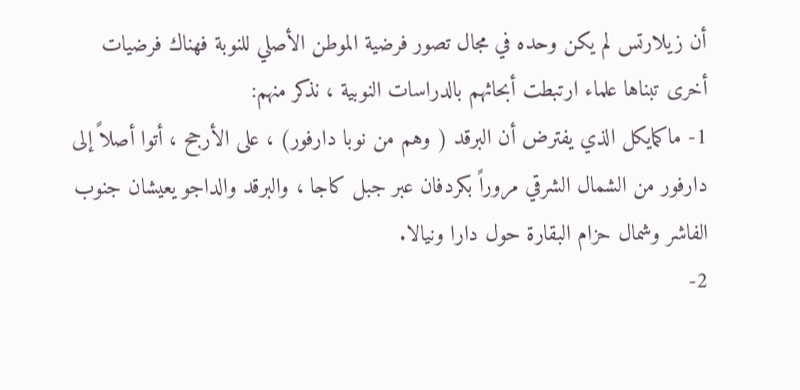أن زيلارتس لم يكن وحده في مجال تصور فرضية الموطن الأصلي للنوبة فهناك فرضيات أخرى تبناها علماء ارتبطت أبحاثهم بالدراسات النوبية ، نذكر منهم:
1- ماكمايكل الذي يفترض أن البرقد ( وهم من نوبا دارفور) ، على الأرجح ، أتوا أصلاً إلى دارفور من الشمال الشرقي مروراً بكردفان عبر جبل كاجا ، والبرقد والداجو يعيشان جنوب الفاشر وشمال حزام البقارة حول دارا ونيالا.
2-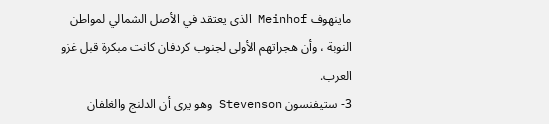ماينهوف Meinhof الذى يعتقد في الأصل الشمالي لمواطن النوبة ، وأن هجراتهم الأولى لجنوب كردفان كانت مبكرة قبل غزو العرب.
3- ستيفنسون Stevenson وهو يرى أن الدلنج والغلفان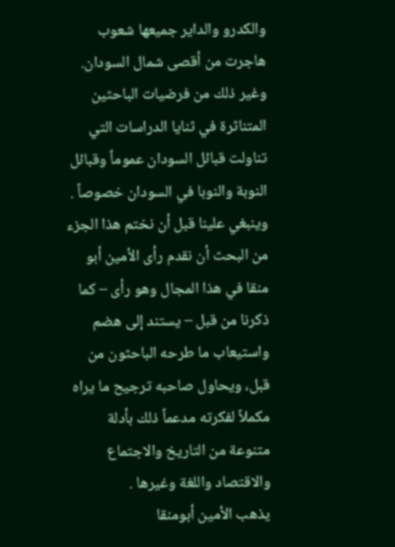والكدرو والداير جميعها شعوب هاجرت من أقصى شمال السودان.
وغير ذلك من فرضيات الباحثين المتناثرة في ثنايا الدراسات التي تناولت قبائل السودان عموماً وقبائل النوبة والنوبا في السودان خصوصاً .
وينبغي علينا قبل أن نختم هذا الجزء من البحث أن نقدم رأى الأمين أبو منقا في هذا المجال وهو رأى – كما ذكرنا من قبل – يستند إلى هضم واستيعاب ما طرحه الباحثون من قبل، ويحاول صاحبه ترجيح ما يراه مكملاً لفكرته مدعماً ذلك بأدلة متنوعة من التاريخ والاجتماع والاقتصاد واللغة وغيرها .
يذهب الأمين أبومنقا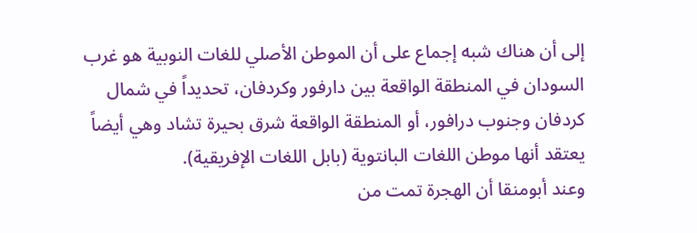إلى أن هناك شبه إجماع على أن الموطن الأصلي للغات النوبية هو غرب السودان في المنطقة الواقعة بين دارفور وكردفان، تحديداً في شمال كردفان وجنوب درافور، أو المنطقة الواقعة شرق بحيرة تشاد وهي أيضاً يعتقد أنها موطن اللغات البانتوية (بابل اللغات الإفريقية).
وعند أبومنقا أن الهجرة تمت من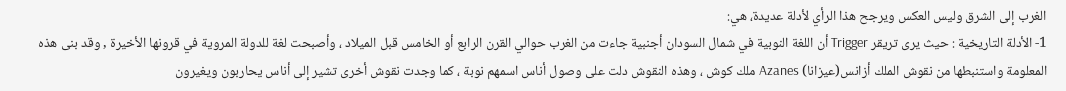الغرب إلى الشرق وليس العكس ويرجح هذا الرأي لأدلة عديدة، هي:
1- الأدلة التاريخية : حيث يرى تريقر Trigger أن اللغة النوبية في شمال السودان أجنبية جاءت من الغرب حوالي القرن الرابع أو الخامس قبل الميلاد ، وأصبحت لغة للدولة المروية في قرونها الأخيرة , وقد بنى هذه المعلومة واستنبطها من نقوش الملك أزانس(عيزانا) Azanes ملك كوش ، وهذه النقوش دلت على وصول أناس اسمهم نوبة ، كما وجدت نقوش أخرى تشير إلى أناس يحاربون ويغيرون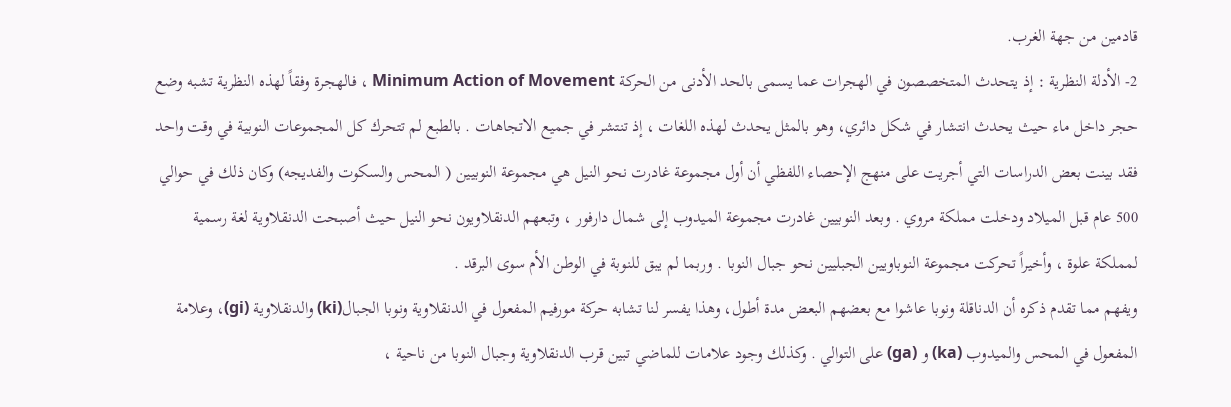قادمين من جهة الغرب.
2- الأدلة النظرية : إذ يتحدث المتخصصون في الهجرات عما يسمى بالحد الأدنى من الحركة Minimum Action of Movement ، فالهجرة وفقاً لهذه النظرية تشبه وضع حجر داخل ماء حيث يحدث انتشار في شكل دائري، وهو بالمثل يحدث لهذه اللغات ، إذ تنتشر في جميع الاتجاهات . بالطبع لم تتحرك كل المجموعات النوبية في وقت واحد فقد بينت بعض الدراسات التي أجريت على منهج الإحصاء اللفظي أن أول مجموعة غادرت نحو النيل هي مجموعة النوبيين ( المحس والسكوت والفديجه) وكان ذلك في حوالي 500 عام قبل الميلاد ودخلت مملكة مروي . وبعد النوبيين غادرت مجموعة الميدوب إلى شمال دارفور ، وتبعهم الدنقلاويون نحو النيل حيث أصبحت الدنقلاوية لغة رسمية لمملكة علوة ، وأخيراً تحركت مجموعة النوباويين الجبليين نحو جبال النوبا . وربما لم يبق للنوبة في الوطن الأم سوى البرقد .
ويفهم مما تقدم ذكره أن الدناقلة ونوبا عاشوا مع بعضهم البعض مدة أطول، وهذا يفسر لنا تشابه حركة مورفيم المفعول في الدنقلاوية ونوبا الجبال(ki) والدنقلاوية (gi)، وعلامة المفعول في المحس والميدوب (ka) و (ga) على التوالي . وكذلك وجود علامات للماضي تبين قرب الدنقلاوية وجبال النوبا من ناحية ،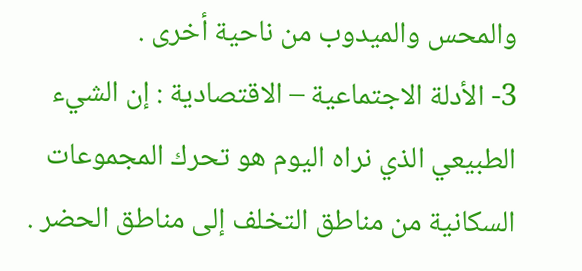والمحس والميدوب من ناحية أخرى .
3- الأدلة الاجتماعية – الاقتصادية : إن الشيء الطبيعي الذي نراه اليوم هو تحرك المجموعات السكانية من مناطق التخلف إلى مناطق الحضر .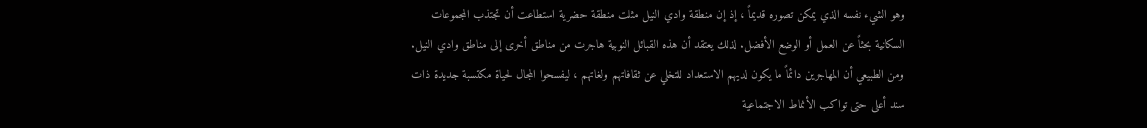وهو الشيء نفسه الذي يمكن تصوره قديماً ، إذ إن منطقة وادي النيل مثلت منطقة حضرية استطاعت أن تجتذب المجموعات السكانية بحثاً عن العمل أو الوضع الأفضل. لذلك يعتقد أن هذه القبائل النوبية هاجرت من مناطق أخرى إلى مناطق وادي النيل. ومن الطبيعي أن المهاجرين دائماً ما يكون لديهم الاستعداد للتخلي عن ثقافاتهم ولغاتهم ، ليفسحوا المجال لحياة مكتسبة جديدة ذات سند أعلى حتى تواكب الأنماط الاجتماعية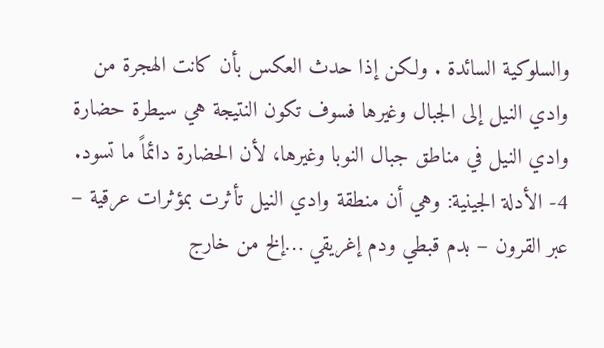والسلوكية السائدة . ولكن إذا حدث العكس بأن كانت الهجرة من وادي النيل إلى الجبال وغيرها فسوف تكون النتيجة هي سيطرة حضارة وادي النيل في مناطق جبال النوبا وغيرها، لأن الحضارة دائماً ما تسود.
4- الأدلة الجينية: وهي أن منطقة وادي النيل تأثرت بمؤثرات عرقية – عبر القرون – بدم قبطي ودم إغريقي …إلخ من خارج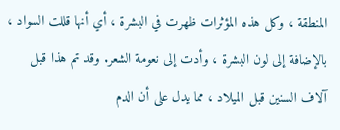المنطقة ، وكل هذه المؤثرات ظهرت في البشرة ، أي أنها قللت السواد ، بالإضافة إلى لون البشرة ، وأدت إلى نعومة الشعر. وقد تم هذا قبل آلاف السنين قبل الميلاد ، مما يدل على أن الدم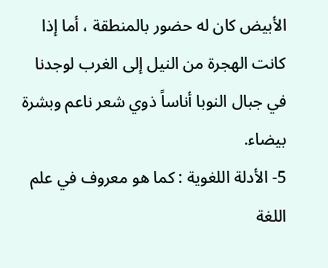الأبيض كان له حضور بالمنطقة ، أما إذا كانت الهجرة من النيل إلى الغرب لوجدنا في جبال النوبا أناساً ذوي شعر ناعم وبشرة بيضاء.
5- الأدلة اللغوية : كما هو معروف في علم اللغة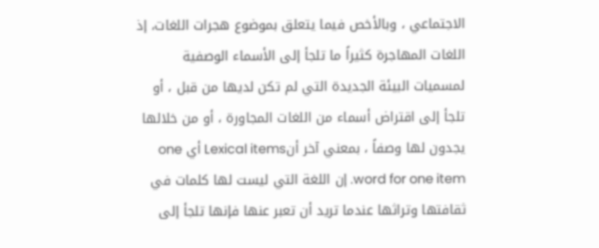الاجتماعي ، وبالأخص فيما يتعلق بموضوع هجرات اللغات، إذ اللغات المهاجرة كثيراً ما تلجأ إلى الأسماء الوصفية لمسميات البيئة الجديدة التي لم تكن لديها من قبل ، أو تلجأ إلى اقتراض أسماء من اللغات المجاورة ، أو من خلالها يجدون لها وصفاً ، بمعني آخر أنLexical items أي one word for one item. إن اللغة التي ليست لها كلمات في ثقافتها وتراثها عندما تريد أن تعبر عنها فإنها تلجأ إلى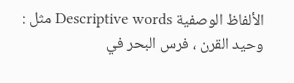الألفاظ الوصفية Descriptive words مثل : وحيد القرن ، فرس البحر في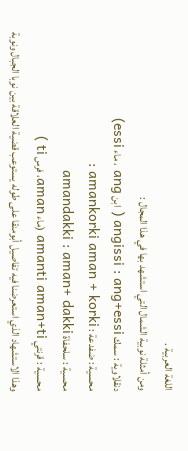اللغة العربية .
ومن أمثلة نوبية الشمال التي استشهد بها في هذا المجال :
دنقلاوية : سمك angissi : ang+essi ( ابن ang ، ماء essi)
محسية : ضفدعة : amankorki aman + korki :
محسية : سلحفاة amandakki : aman+ dakki
محسية : قرنتي amanti aman+ti (ماء aman، فرس ti )
وهذا الاستشهاد الذي استعرضنا فيه تفاصيل أبومنقا على طوله يستوعب قضية العلاقة بين نوبا الجبال ونوبة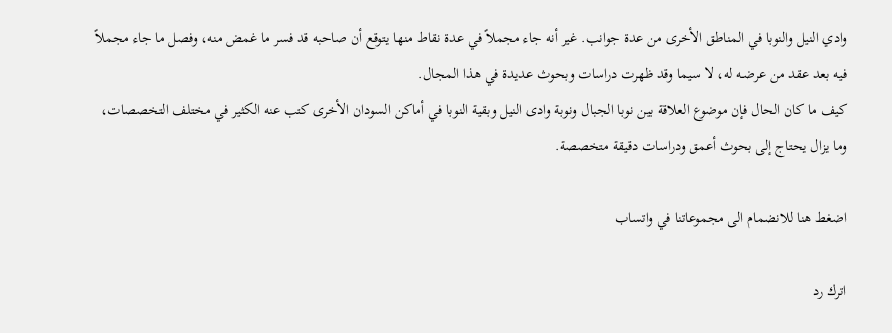وادي النيل والنوبا في المناطق الأخرى من عدة جوانب. غير أنه جاء مجملاً في عدة نقاط منها يتوقع أن صاحبه قد فسر ما غمض منه، وفصل ما جاء مجملاً فيه بعد عقد من عرضـه له، لا سيما وقد ظهرت دراسات وبحوث عديدة في هذا المجال.
كيف ما كان الحال فإن موضوع العلاقة بين نوبا الجبال ونوبة وادى النيل وبقية النوبا في أماكن السودان الأخرى كتب عنه الكثير في مختلف التخصصات، وما يزال يحتاج إلى بحوث أعمق ودراسات دقيقة متخصصة.

اضغط هنا للانضمام الى مجموعاتنا في واتساب

اترك رد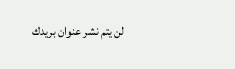لن يتم نشر عنوان بريدك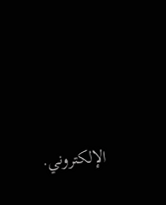الإلكتروني.